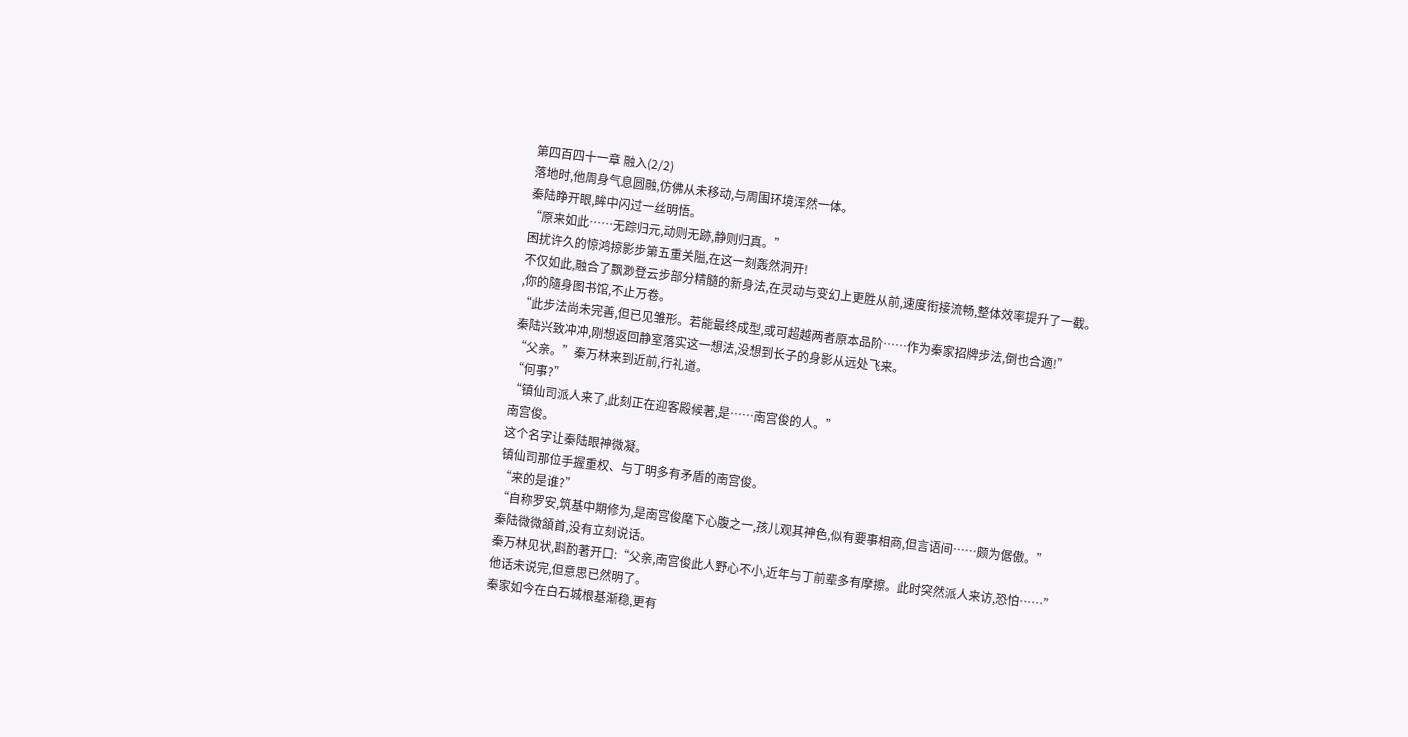第四百四十一章 融入(2/2)
落地时,他周身气息圆融,仿佛从未移动,与周围环境浑然一体。
秦陆睁开眼,眸中闪过一丝明悟。
“原来如此……无踪归元,动则无跡,静则归真。”
困扰许久的惊鸿掠影步第五重关隘,在这一刻轰然洞开!
不仅如此,融合了飘渺登云步部分精髓的新身法,在灵动与变幻上更胜从前,速度衔接流畅,整体效率提升了一截。
,你的隨身图书馆,不止万卷。
“此步法尚未完善,但已见雏形。若能最终成型,或可超越两者原本品阶……作为秦家招牌步法,倒也合適!”
秦陆兴致冲冲,刚想返回静室落实这一想法,没想到长子的身影从远处飞来。
“父亲。”秦万林来到近前,行礼道。
“何事?”
“镇仙司派人来了,此刻正在迎客殿候著,是……南宫俊的人。”
南宫俊。
这个名字让秦陆眼神微凝。
镇仙司那位手握重权、与丁明多有矛盾的南宫俊。
“来的是谁?”
“自称罗安,筑基中期修为,是南宫俊麾下心腹之一,孩儿观其神色,似有要事相商,但言语间……颇为倨傲。”
秦陆微微頷首,没有立刻说话。
秦万林见状,斟酌著开口:“父亲,南宫俊此人野心不小,近年与丁前辈多有摩擦。此时突然派人来访,恐怕……”
他话未说完,但意思已然明了。
秦家如今在白石城根基渐稳,更有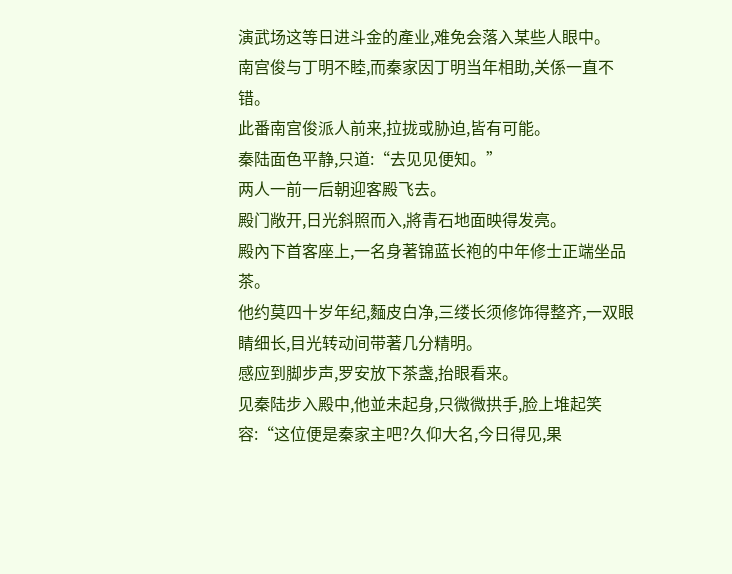演武场这等日进斗金的產业,难免会落入某些人眼中。
南宫俊与丁明不睦,而秦家因丁明当年相助,关係一直不错。
此番南宫俊派人前来,拉拢或胁迫,皆有可能。
秦陆面色平静,只道:“去见见便知。”
两人一前一后朝迎客殿飞去。
殿门敞开,日光斜照而入,將青石地面映得发亮。
殿內下首客座上,一名身著锦蓝长袍的中年修士正端坐品茶。
他约莫四十岁年纪,麵皮白净,三缕长须修饰得整齐,一双眼睛细长,目光转动间带著几分精明。
感应到脚步声,罗安放下茶盏,抬眼看来。
见秦陆步入殿中,他並未起身,只微微拱手,脸上堆起笑容:“这位便是秦家主吧?久仰大名,今日得见,果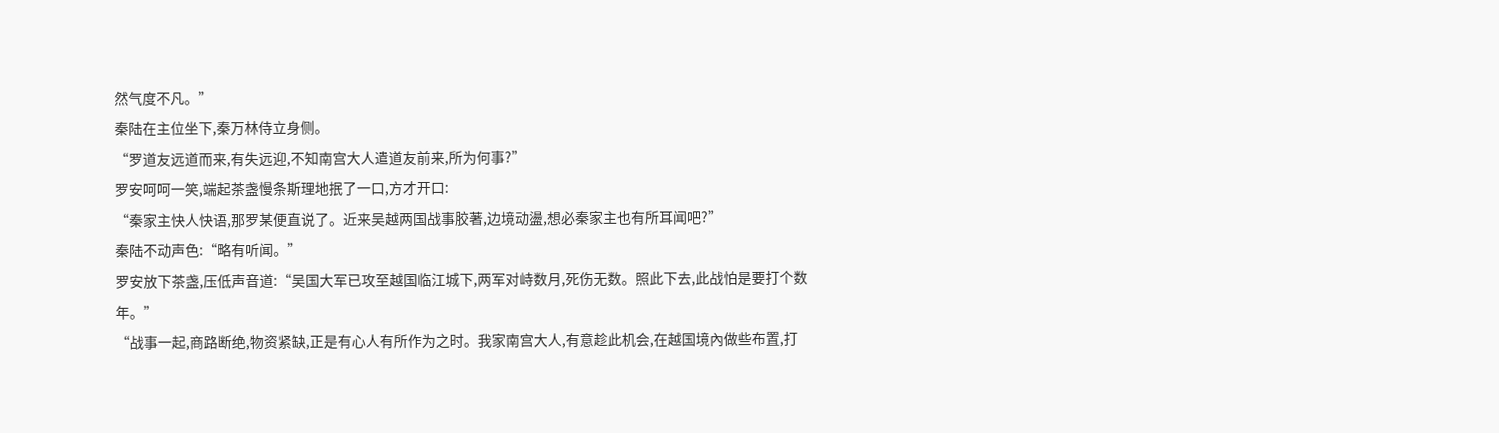然气度不凡。”
秦陆在主位坐下,秦万林侍立身侧。
“罗道友远道而来,有失远迎,不知南宫大人遣道友前来,所为何事?”
罗安呵呵一笑,端起茶盏慢条斯理地抿了一口,方才开口:
“秦家主快人快语,那罗某便直说了。近来吴越两国战事胶著,边境动盪,想必秦家主也有所耳闻吧?”
秦陆不动声色:“略有听闻。”
罗安放下茶盏,压低声音道:“吴国大军已攻至越国临江城下,两军对峙数月,死伤无数。照此下去,此战怕是要打个数年。”
“战事一起,商路断绝,物资紧缺,正是有心人有所作为之时。我家南宫大人,有意趁此机会,在越国境內做些布置,打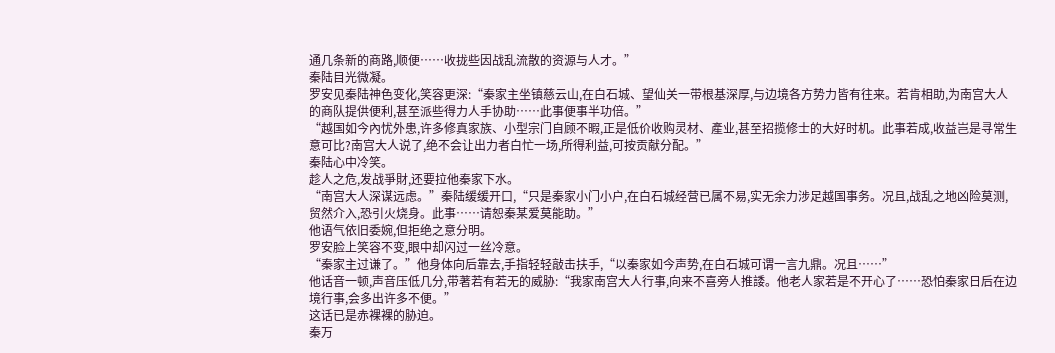通几条新的商路,顺便……收拢些因战乱流散的资源与人才。”
秦陆目光微凝。
罗安见秦陆神色变化,笑容更深:“秦家主坐镇慈云山,在白石城、望仙关一带根基深厚,与边境各方势力皆有往来。若肯相助,为南宫大人的商队提供便利,甚至派些得力人手协助……此事便事半功倍。”
“越国如今內忧外患,许多修真家族、小型宗门自顾不暇,正是低价收购灵材、產业,甚至招揽修士的大好时机。此事若成,收益岂是寻常生意可比?南宫大人说了,绝不会让出力者白忙一场,所得利益,可按贡献分配。”
秦陆心中冷笑。
趁人之危,发战爭財,还要拉他秦家下水。
“南宫大人深谋远虑。”秦陆缓缓开口,“只是秦家小门小户,在白石城经营已属不易,实无余力涉足越国事务。况且,战乱之地凶险莫测,贸然介入,恐引火烧身。此事……请恕秦某爱莫能助。”
他语气依旧委婉,但拒绝之意分明。
罗安脸上笑容不变,眼中却闪过一丝冷意。
“秦家主过谦了。”他身体向后靠去,手指轻轻敲击扶手,“以秦家如今声势,在白石城可谓一言九鼎。况且……”
他话音一顿,声音压低几分,带著若有若无的威胁:“我家南宫大人行事,向来不喜旁人推諉。他老人家若是不开心了……恐怕秦家日后在边境行事,会多出许多不便。”
这话已是赤裸裸的胁迫。
秦万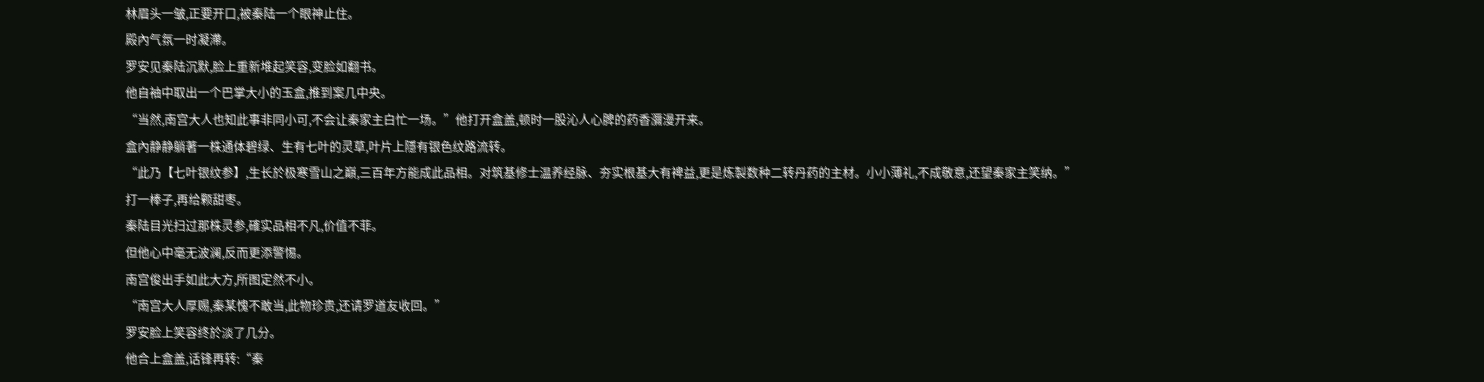林眉头一皱,正要开口,被秦陆一个眼神止住。
殿內气氛一时凝滯。
罗安见秦陆沉默,脸上重新堆起笑容,变脸如翻书。
他自袖中取出一个巴掌大小的玉盒,推到案几中央。
“当然,南宫大人也知此事非同小可,不会让秦家主白忙一场。”他打开盒盖,顿时一股沁人心脾的药香瀰漫开来。
盒內静静躺著一株通体碧绿、生有七叶的灵草,叶片上隱有银色纹路流转。
“此乃【七叶银纹参】,生长於极寒雪山之巔,三百年方能成此品相。对筑基修士温养经脉、夯实根基大有裨益,更是炼製数种二转丹药的主材。小小薄礼,不成敬意,还望秦家主笑纳。”
打一棒子,再给颗甜枣。
秦陆目光扫过那株灵参,確实品相不凡,价值不菲。
但他心中毫无波澜,反而更添警惕。
南宫俊出手如此大方,所图定然不小。
“南宫大人厚赐,秦某愧不敢当,此物珍贵,还请罗道友收回。”
罗安脸上笑容终於淡了几分。
他合上盒盖,话锋再转:“秦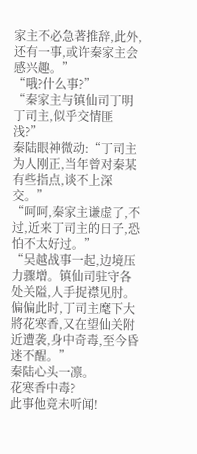家主不必急著推辞,此外,还有一事,或许秦家主会感兴趣。”
“哦?什么事?”
“秦家主与镇仙司丁明丁司主,似乎交情匪浅?”
秦陆眼神微动:“丁司主为人刚正,当年曾对秦某有些指点,谈不上深交。”
“呵呵,秦家主谦虚了,不过,近来丁司主的日子,恐怕不太好过。”
“吴越战事一起,边境压力骤增。镇仙司驻守各处关隘,人手捉襟见肘。偏偏此时,丁司主麾下大將花寒香,又在望仙关附近遭袭,身中奇毒,至今昏迷不醒。”
秦陆心头一凛。
花寒香中毒?
此事他竟未听闻!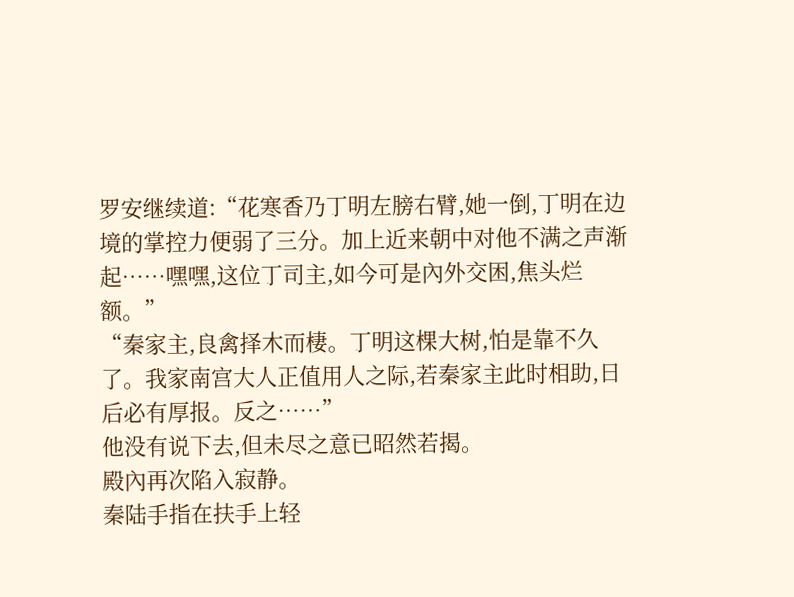罗安继续道:“花寒香乃丁明左膀右臂,她一倒,丁明在边境的掌控力便弱了三分。加上近来朝中对他不满之声渐起……嘿嘿,这位丁司主,如今可是內外交困,焦头烂额。”
“秦家主,良禽择木而棲。丁明这棵大树,怕是靠不久了。我家南宫大人正值用人之际,若秦家主此时相助,日后必有厚报。反之……”
他没有说下去,但未尽之意已昭然若揭。
殿內再次陷入寂静。
秦陆手指在扶手上轻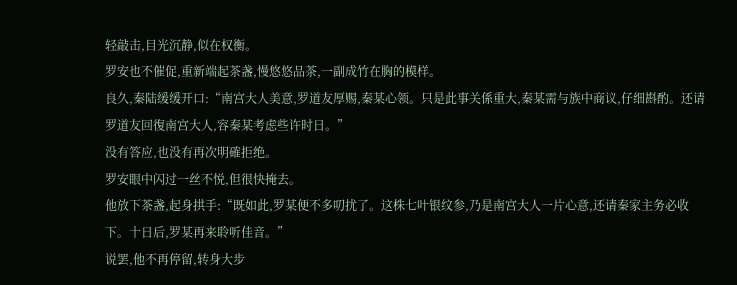轻敲击,目光沉静,似在权衡。
罗安也不催促,重新端起茶盏,慢悠悠品茶,一副成竹在胸的模样。
良久,秦陆缓缓开口:“南宫大人美意,罗道友厚赐,秦某心领。只是此事关係重大,秦某需与族中商议,仔细斟酌。还请罗道友回復南宫大人,容秦某考虑些许时日。”
没有答应,也没有再次明確拒绝。
罗安眼中闪过一丝不悦,但很快掩去。
他放下茶盏,起身拱手:“既如此,罗某便不多叨扰了。这株七叶银纹参,乃是南宫大人一片心意,还请秦家主务必收下。十日后,罗某再来聆听佳音。”
说罢,他不再停留,转身大步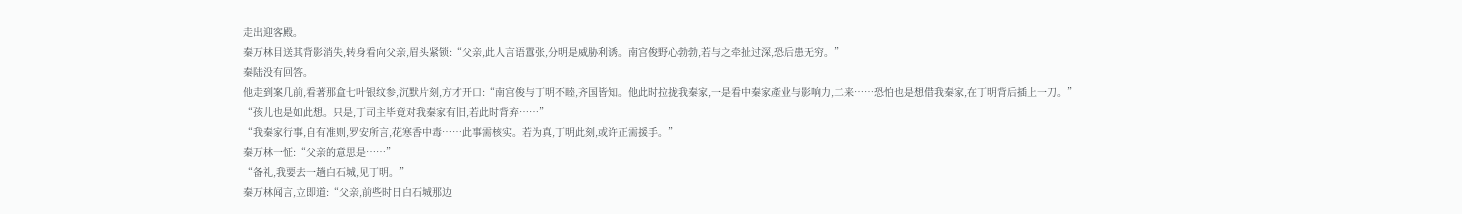走出迎客殿。
秦万林目送其背影消失,转身看向父亲,眉头紧锁:“父亲,此人言语囂张,分明是威胁利诱。南宫俊野心勃勃,若与之牵扯过深,恐后患无穷。”
秦陆没有回答。
他走到案几前,看著那盒七叶银纹参,沉默片刻,方才开口:“南宫俊与丁明不睦,齐国皆知。他此时拉拢我秦家,一是看中秦家產业与影响力,二来……恐怕也是想借我秦家,在丁明背后插上一刀。”
“孩儿也是如此想。只是,丁司主毕竟对我秦家有旧,若此时背弃……”
“我秦家行事,自有准则,罗安所言,花寒香中毒……此事需核实。若为真,丁明此刻,或许正需援手。”
秦万林一怔:“父亲的意思是……”
“备礼,我要去一趟白石城,见丁明。”
秦万林闻言,立即道:“父亲,前些时日白石城那边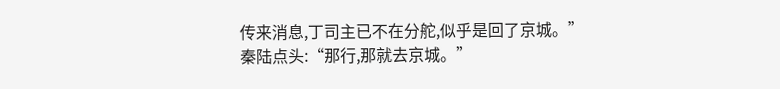传来消息,丁司主已不在分舵,似乎是回了京城。”
秦陆点头:“那行,那就去京城。”